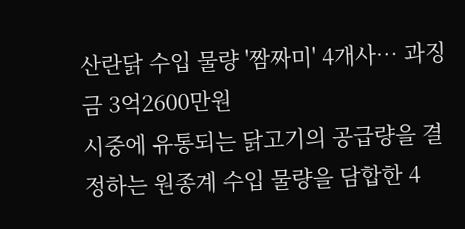산란닭 수입 물량 '짬짜미' 4개사… 과징금 3억2600만원
시중에 유통되는 닭고기의 공급량을 결정하는 원종계 수입 물량을 담합한 4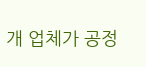개 업체가 공정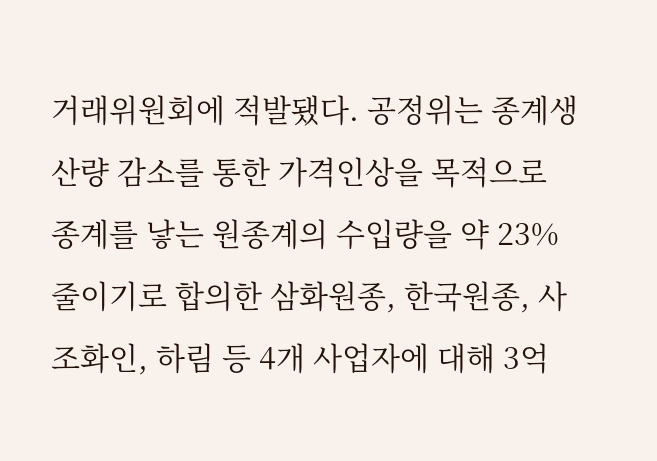거래위원회에 적발됐다. 공정위는 종계생산량 감소를 통한 가격인상을 목적으로 종계를 낳는 원종계의 수입량을 약 23% 줄이기로 합의한 삼화원종, 한국원종, 사조화인, 하림 등 4개 사업자에 대해 3억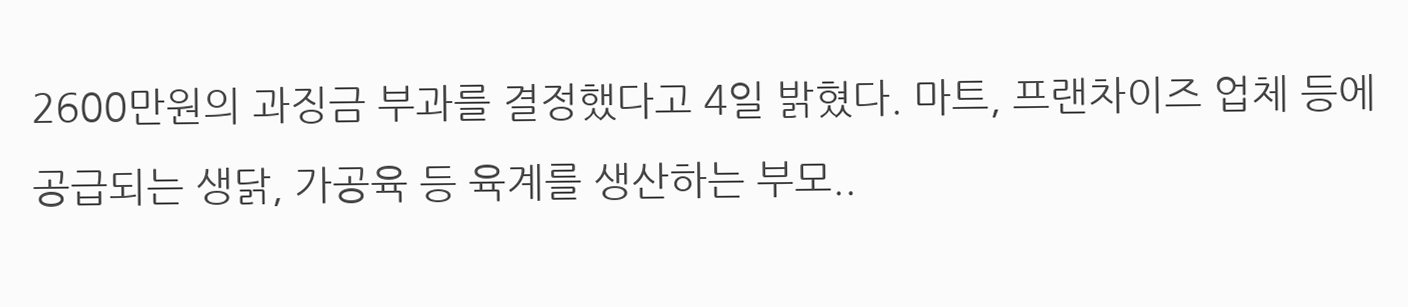2600만원의 과징금 부과를 결정했다고 4일 밝혔다. 마트, 프랜차이즈 업체 등에 공급되는 생닭, 가공육 등 육계를 생산하는 부모..